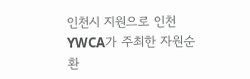인천시 지원으로 인천YWCA가 주최한 자원순환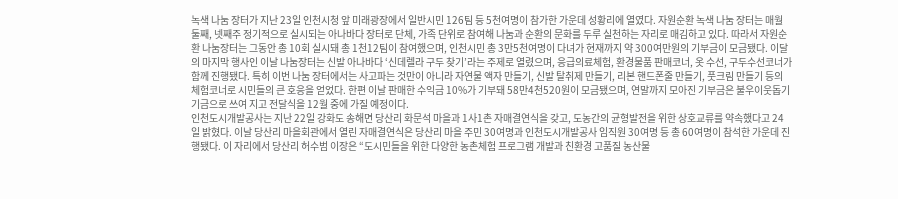녹색 나눔 장터가 지난 23일 인천시청 앞 미래광장에서 일반시민 126팀 등 5천여명이 참가한 가운데 성황리에 열였다. 자원순환 녹색 나눔 장터는 매월 둘째, 넷째주 정기적으로 실시되는 아나바다 장터로 단체, 가족 단위로 참여해 나눔과 순환의 문화를 두루 실천하는 자리로 매김하고 있다. 따라서 자원순환 나눔장터는 그동안 총 10회 실시돼 총 1천12팀이 참여했으며, 인천시민 총 3만5천여명이 다녀가 현재까지 약 300여만원의 기부금이 모금됐다. 이달의 마지막 행사인 이날 나눔장터는 신발 아나바다 ‘신데렐라 구두 찾기’라는 주제로 열렸으며, 응급의료체험, 환경물품 판매코너, 옷 수선, 구두수선코너가 함께 진행됐다. 특히 이번 나눔 장터에서는 사고파는 것만이 아니라 자연물 액자 만들기, 신발 탈취제 만들기, 리본 핸드폰줄 만들기, 풋크림 만들기 등의 체험코너로 시민들의 큰 호응을 얻었다. 한편 이날 판매한 수익금 10%가 기부돼 58만4천520원이 모금됐으며, 연말까지 모아진 기부금은 불우이웃돕기 기금으로 쓰여 지고 전달식을 12월 중에 가질 예정이다.
인천도시개발공사는 지난 22일 강화도 송해면 당산리 화문석 마을과 1사1촌 자매결연식을 갖고, 도농간의 균형발전을 위한 상호교류를 약속했다고 24일 밝혔다. 이날 당산리 마을회관에서 열린 자매결연식은 당산리 마을 주민 30여명과 인천도시개발공사 임직원 30여명 등 총 60여명이 참석한 가운데 진행됐다. 이 자리에서 당산리 허수범 이장은 “도시민들을 위한 다양한 농촌체험 프로그램 개발과 친환경 고품질 농산물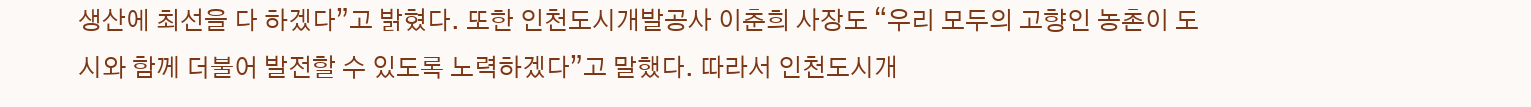생산에 최선을 다 하겠다”고 밝혔다. 또한 인천도시개발공사 이춘희 사장도 “우리 모두의 고향인 농촌이 도시와 함께 더불어 발전할 수 있도록 노력하겠다”고 말했다. 따라서 인천도시개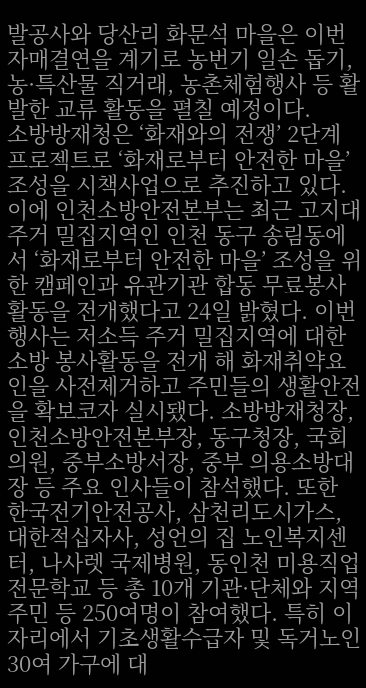발공사와 당산리 화문석 마을은 이번 자매결연을 계기로 농번기 일손 돕기, 농·특산물 직거래, 농촌체험행사 등 활발한 교류 활동을 펼칠 예정이다.
소방방재청은 ‘화재와의 전쟁’ 2단계 프로젝트로 ‘화재로부터 안전한 마을’ 조성을 시책사업으로 추진하고 있다. 이에 인천소방안전본부는 최근 고지대 주거 밀집지역인 인천 동구 송림동에서 ‘화재로부터 안전한 마을’ 조성을 위한 캠페인과 유관기관 합동 무료봉사활동을 전개했다고 24일 밝혔다. 이번 행사는 저소득 주거 밀집지역에 대한 소방 봉사활동을 전개 해 화재취약요인을 사전제거하고 주민들의 생활안전을 확보코자 실시됐다. 소방방재청장, 인천소방안전본부장, 동구청장, 국회의원, 중부소방서장, 중부 의용소방대장 등 주요 인사들이 참석했다. 또한 한국전기안전공사, 삼천리도시가스, 대한적십자사, 성언의 집 노인복지센터, 나사렛 국제병원, 동인천 미용직업전문학교 등 총 10개 기관·단체와 지역주민 등 250여명이 참여했다. 특히 이 자리에서 기초생활수급자 및 독거노인 30여 가구에 대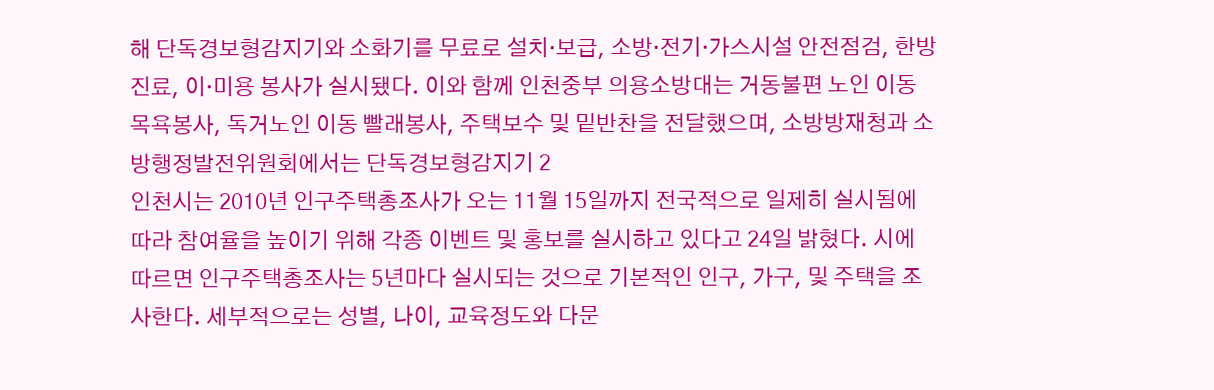해 단독경보형감지기와 소화기를 무료로 설치·보급, 소방·전기·가스시설 안전점검, 한방진료, 이·미용 봉사가 실시됐다. 이와 함께 인천중부 의용소방대는 거동불편 노인 이동 목욕봉사, 독거노인 이동 빨래봉사, 주택보수 및 밑반찬을 전달했으며, 소방방재청과 소방행정발전위원회에서는 단독경보형감지기 2
인천시는 2010년 인구주택총조사가 오는 11월 15일까지 전국적으로 일제히 실시됨에 따라 참여율을 높이기 위해 각종 이벤트 및 홍보를 실시하고 있다고 24일 밝혔다. 시에 따르면 인구주택총조사는 5년마다 실시되는 것으로 기본적인 인구, 가구, 및 주택을 조사한다. 세부적으로는 성별, 나이, 교육정도와 다문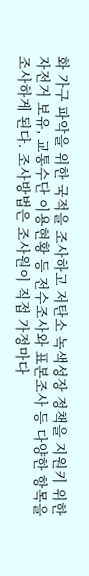화 가구 파악을 위한 국적을 조사하고 저탄소 녹색성장 정책을 지원키 위한 자전거 보유, 교통수단 이용현황 등 전수조사와 표본조사 등 다양한 항목을 조사하게 된다. 조사방법은 조사원이 직접 가정마다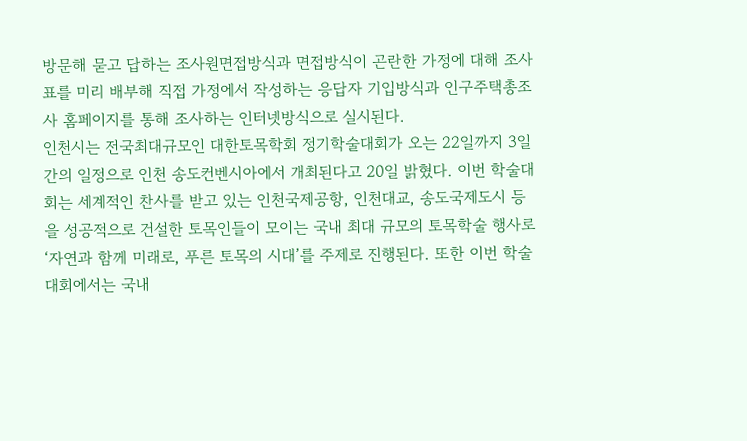방문해 묻고 답하는 조사원면접방식과 면접방식이 곤란한 가정에 대해 조사표를 미리 배부해 직접 가정에서 작성하는 응답자 기입방식과 인구주택총조사 홈페이지를 통해 조사하는 인터넷방식으로 실시된다.
인천시는 전국최대규모인 대한토목학회 정기학술대회가 오는 22일까지 3일간의 일정으로 인천 송도컨벤시아에서 개최된다고 20일 밝혔다. 이번 학술대회는 세계적인 찬사를 받고 있는 인천국제공항, 인천대교, 송도국제도시 등을 성공적으로 건설한 토목인들이 모이는 국내 최대 규모의 토목학술 행사로 ‘자연과 함께 미래로, 푸른 토목의 시대’를 주제로 진행된다. 또한 이번 학술대회에서는 국내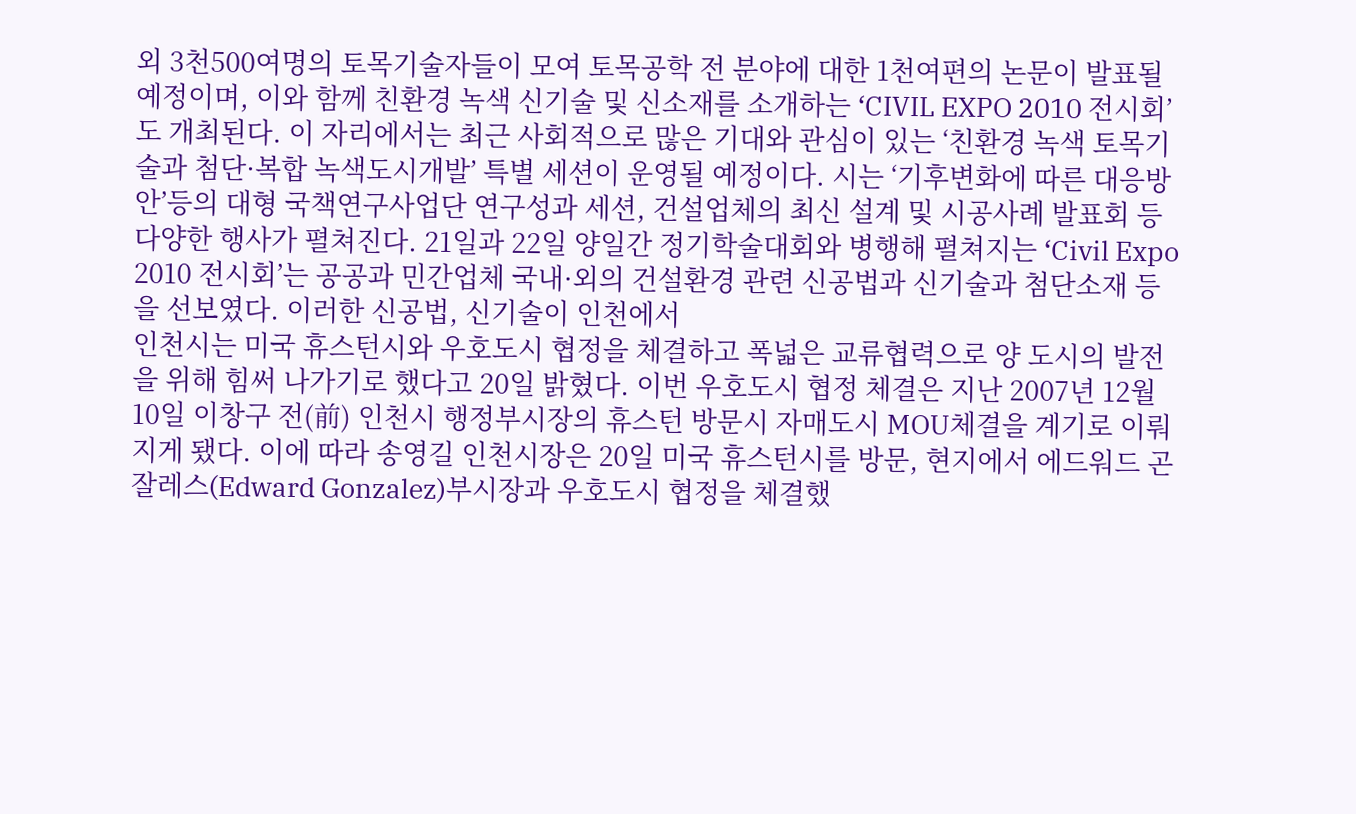외 3천500여명의 토목기술자들이 모여 토목공학 전 분야에 대한 1천여편의 논문이 발표될 예정이며, 이와 함께 친환경 녹색 신기술 및 신소재를 소개하는 ‘CIVIL EXPO 2010 전시회’도 개최된다. 이 자리에서는 최근 사회적으로 많은 기대와 관심이 있는 ‘친환경 녹색 토목기술과 첨단·복합 녹색도시개발’ 특별 세션이 운영될 예정이다. 시는 ‘기후변화에 따른 대응방안’등의 대형 국책연구사업단 연구성과 세션, 건설업체의 최신 설계 및 시공사례 발표회 등 다양한 행사가 펼쳐진다. 21일과 22일 양일간 정기학술대회와 병행해 펼쳐지는 ‘Civil Expo 2010 전시회’는 공공과 민간업체 국내·외의 건설환경 관련 신공법과 신기술과 첨단소재 등을 선보였다. 이러한 신공법, 신기술이 인천에서
인천시는 미국 휴스턴시와 우호도시 협정을 체결하고 폭넓은 교류협력으로 양 도시의 발전을 위해 힘써 나가기로 했다고 20일 밝혔다. 이번 우호도시 협정 체결은 지난 2007년 12월 10일 이창구 전(前) 인천시 행정부시장의 휴스턴 방문시 자매도시 MOU체결을 계기로 이뤄지게 됐다. 이에 따라 송영길 인천시장은 20일 미국 휴스턴시를 방문, 현지에서 에드워드 곤잘레스(Edward Gonzalez)부시장과 우호도시 협정을 체결했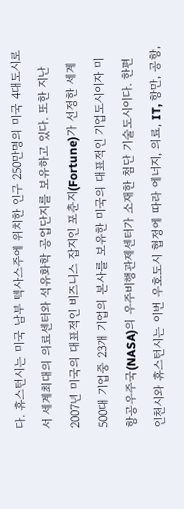다. 휴스턴시는 미국 남부 텍사스주에 위치한 인구 250만명의 미국 4대도시로서 세계최대의 의료센터와 석유화학 공업단지를 보유하고 있다. 또한 지난 2007년 미국의 대표적인 비즈니스 잡지인 포춘지(Fortune)가 선정한 세계 500대 기업중 23개 기업의 본사를 보유한 미국의 대표적인 기업도시이자 미 항공우주국(NASA)의 우주비행관제센터가 소재한 첨단 기술도시이다. 한편 인천시와 휴스턴시는 이번 우호도시 협정에 따라 에너지, 의료, IT, 항만, 공항,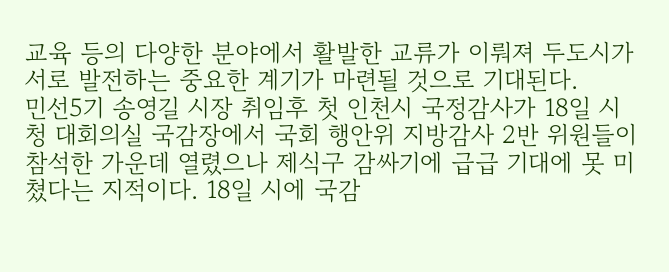교육 등의 다양한 분야에서 활발한 교류가 이뤄져 두도시가 서로 발전하는 중요한 계기가 마련될 것으로 기대된다.
민선5기 송영길 시장 취임후 첫 인천시 국정감사가 18일 시청 대회의실 국감장에서 국회 행안위 지방감사 2반 위원들이 참석한 가운데 열렸으나 제식구 감싸기에 급급 기대에 못 미쳤다는 지적이다. 18일 시에 국감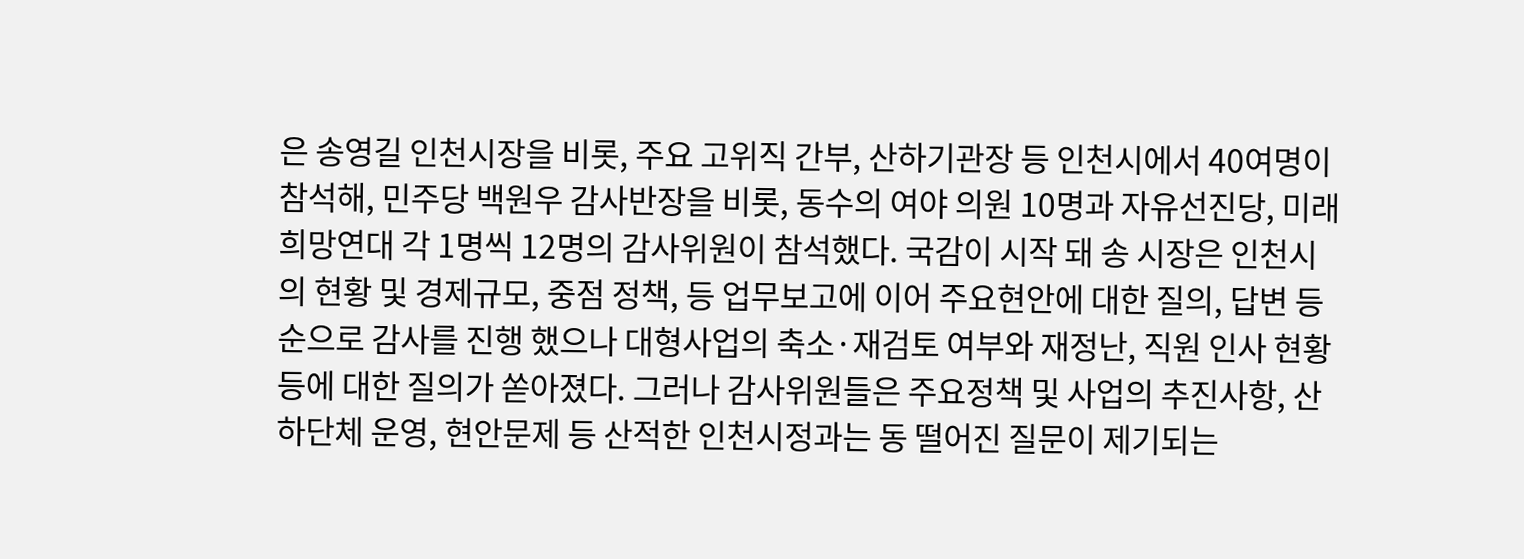은 송영길 인천시장을 비롯, 주요 고위직 간부, 산하기관장 등 인천시에서 40여명이 참석해, 민주당 백원우 감사반장을 비롯, 동수의 여야 의원 10명과 자유선진당, 미래희망연대 각 1명씩 12명의 감사위원이 참석했다. 국감이 시작 돼 송 시장은 인천시의 현황 및 경제규모, 중점 정책, 등 업무보고에 이어 주요현안에 대한 질의, 답변 등 순으로 감사를 진행 했으나 대형사업의 축소·재검토 여부와 재정난, 직원 인사 현황 등에 대한 질의가 쏟아졌다. 그러나 감사위원들은 주요정책 및 사업의 추진사항, 산하단체 운영, 현안문제 등 산적한 인천시정과는 동 떨어진 질문이 제기되는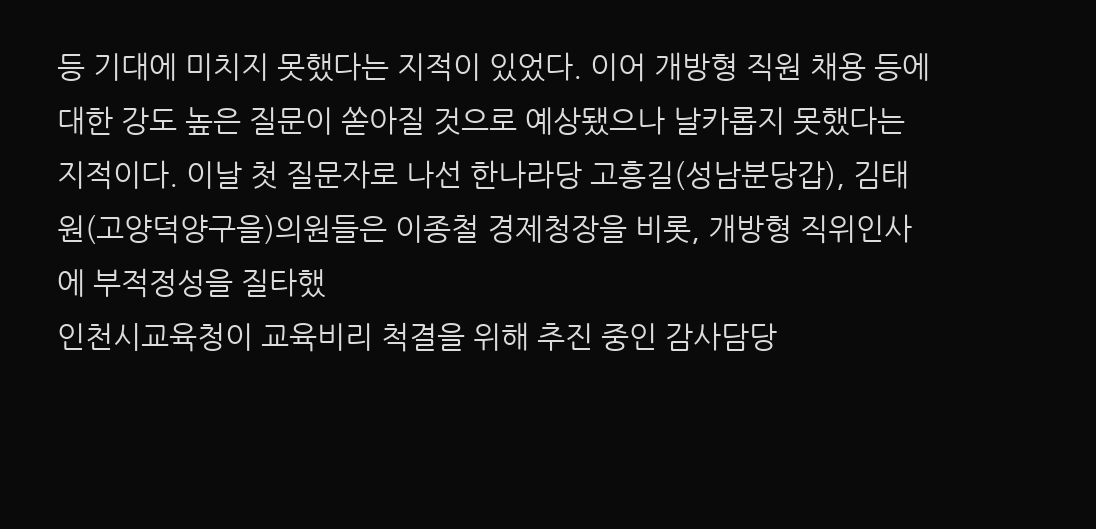등 기대에 미치지 못했다는 지적이 있었다. 이어 개방형 직원 채용 등에 대한 강도 높은 질문이 쏟아질 것으로 예상됐으나 날카롭지 못했다는 지적이다. 이날 첫 질문자로 나선 한나라당 고흥길(성남분당갑), 김태원(고양덕양구을)의원들은 이종철 경제청장을 비롯, 개방형 직위인사에 부적정성을 질타했
인천시교육청이 교육비리 척결을 위해 추진 중인 감사담당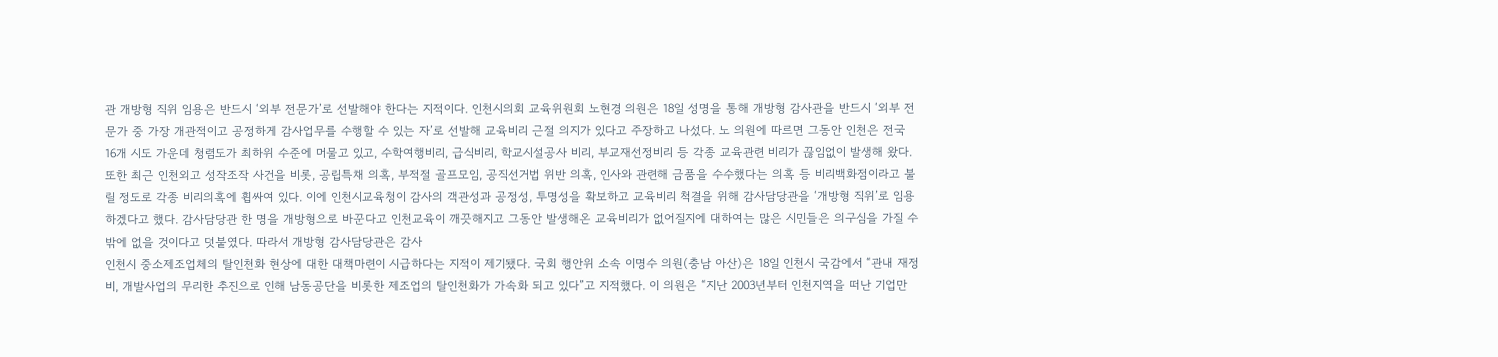관 개방형 직위 임용은 반드시 ‘외부 전문가’로 선발해야 한다는 지적이다. 인천시의회 교육위원회 노현경 의원은 18일 성명을 통해 개방형 감사관을 반드시 ‘외부 전문가 중 가장 개관적이고 공정하게 감사업무를 수행할 수 있는 자’로 선발해 교육비리 근절 의지가 있다고 주장하고 나섰다. 노 의원에 따르면 그동안 인천은 전국 16개 시도 가운데 청렴도가 최하위 수준에 머물고 있고, 수학여행비리, 급식비리, 학교시설공사 비리, 부교재선정비리 등 각종 교육관련 비리가 끊임없이 발생해 왔다. 또한 최근 인천외고 성작조작 사건을 비롯, 공립특채 의혹, 부적절 골프모임, 공직선거법 위반 의혹, 인사와 관련해 금품을 수수했다는 의혹 등 비리백화점이라고 불릴 정도로 각종 비리의혹에 휩싸여 있다. 이에 인천시교육청이 감사의 객관성과 공정성, 투명성을 확보하고 교육비리 척결을 위해 감사담당관을 ‘개방형 직위’로 임용하겠다고 했다. 감사담당관 한 명을 개방형으로 바꾼다고 인천교육이 깨끗해지고 그동안 발생해온 교육비리가 없어질지에 대하여는 많은 시민들은 의구심을 가질 수밖에 없을 것이다고 덧붙였다. 따라서 개방형 감사담당관은 감사
인천시 중소제조업체의 탈인천화 현상에 대한 대책마련이 시급하다는 지적이 제기됐다. 국회 행안위 소속 이명수 의원(충남 아산)은 18일 인천시 국감에서 “관내 재정비, 개발사업의 무리한 추진으로 인해 남동공단을 비롯한 제조업의 탈인천화가 가속화 되고 있다”고 지적했다. 이 의원은 “지난 2003년부터 인천지역을 떠난 기업만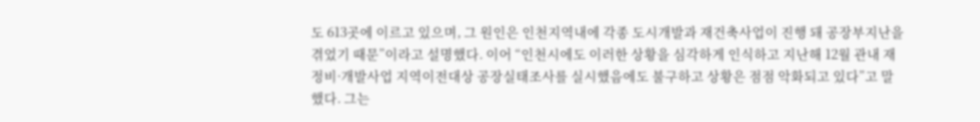도 613곳에 이르고 있으며, 그 원인은 인천지역내에 각종 도시개발과 재건축사업이 진행 돼 공장부지난을 겪었기 때문”이라고 설명했다. 이어 “인천시에도 이러한 상황을 심각하게 인식하고 지난해 12월 관내 재정비·개발사업 지역이전대상 공장실태조사를 실시했음에도 불구하고 상황은 점점 악화되고 있다”고 말했다. 그는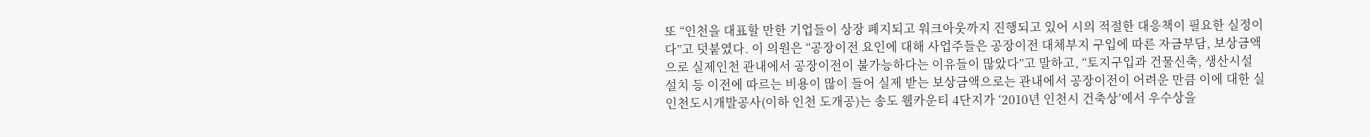또 “인천을 대표할 만한 기업들이 상장 폐지되고 워크아웃까지 진행되고 있어 시의 적절한 대응책이 필요한 실정이다”고 덧붙였다. 이 의원은 “공장이전 요인에 대해 사업주들은 공장이전 대체부지 구입에 따른 자금부담, 보상금액으로 실제인천 관내에서 공장이전이 불가능하다는 이유들이 많았다”고 말하고, “토지구입과 건물신축, 생산시설 설치 등 이전에 따르는 비용이 많이 들어 실제 받는 보상금액으로는 관내에서 공장이전이 어려운 만큼 이에 대한 실
인천도시개발공사(이하 인천 도개공)는 송도 웰카운티 4단지가 ‘2010년 인천시 건축상’에서 우수상을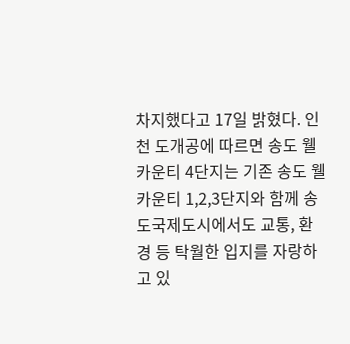차지했다고 17일 밝혔다. 인천 도개공에 따르면 송도 웰카운티 4단지는 기존 송도 웰카운티 1,2,3단지와 함께 송도국제도시에서도 교통, 환경 등 탁월한 입지를 자랑하고 있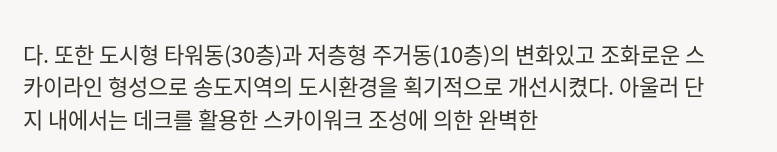다. 또한 도시형 타워동(30층)과 저층형 주거동(10층)의 변화있고 조화로운 스카이라인 형성으로 송도지역의 도시환경을 획기적으로 개선시켰다. 아울러 단지 내에서는 데크를 활용한 스카이워크 조성에 의한 완벽한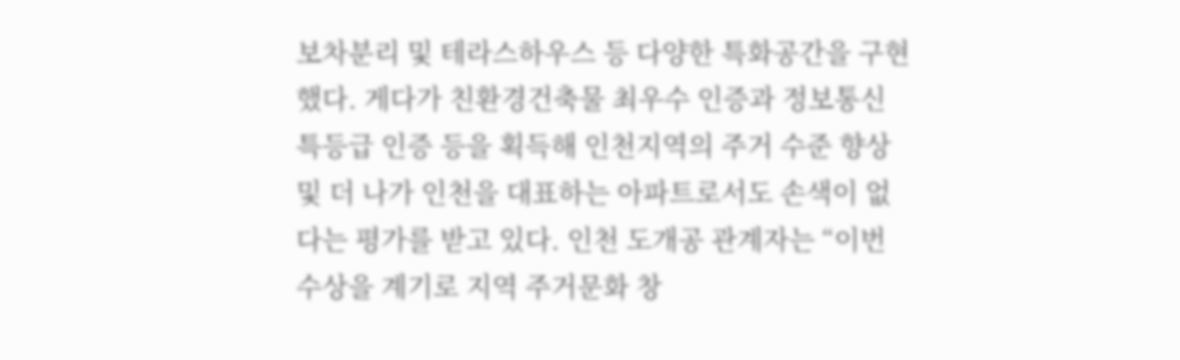보차분리 및 테라스하우스 등 다양한 특화공간을 구현했다. 게다가 친환경건축물 최우수 인증과 정보통신 특등급 인증 등을 획득해 인천지역의 주거 수준 향상 및 더 나가 인천을 대표하는 아파트로서도 손색이 없다는 평가를 받고 있다. 인천 도개공 관계자는 “이번 수상을 계기로 지역 주거문화 창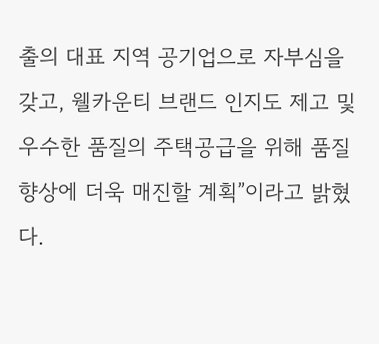출의 대표 지역 공기업으로 자부심을 갖고, 웰카운티 브랜드 인지도 제고 및 우수한 품질의 주택공급을 위해 품질 향상에 더욱 매진할 계획”이라고 밝혔다.